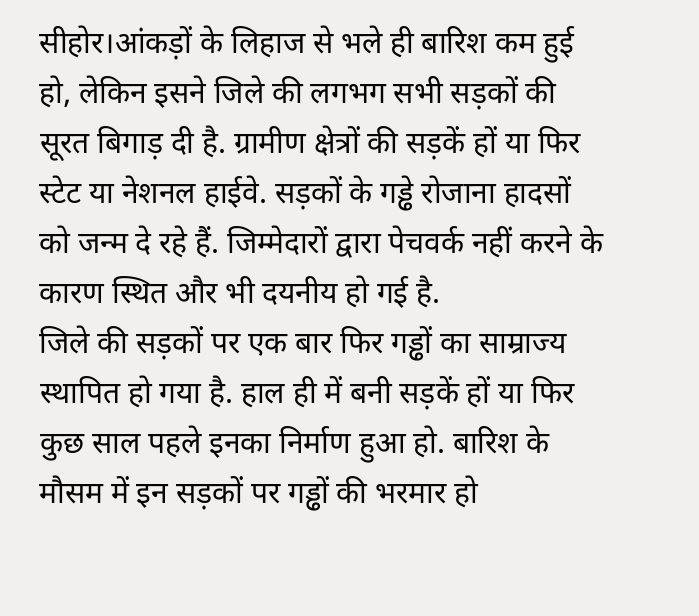सीहोर।आंकड़ों के लिहाज से भले ही बारिश कम हुई हो, लेकिन इसने जिले की लगभग सभी सड़कों की सूरत बिगाड़ दी है. ग्रामीण क्षेत्रों की सड़कें हों या फिर स्टेट या नेशनल हाईवे. सड़कों के गड्ढे रोजाना हादसों को जन्म दे रहे हैं. जिम्मेदारों द्वारा पेचवर्क नहीं करने के कारण स्थित और भी दयनीय हो गई है.
जिले की सड़कों पर एक बार फिर गड्ढों का साम्राज्य स्थापित हो गया है. हाल ही में बनी सड़कें हों या फिर कुछ साल पहले इनका निर्माण हुआ हो. बारिश के मौसम में इन सड़कों पर गड्ढों की भरमार हो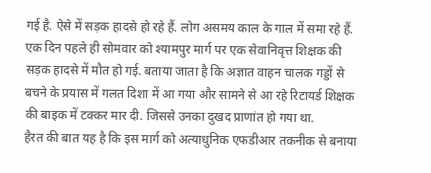गई है. ऐसे में सड़क हादसे हो रहे हैं. लोग असमय काल के गाल में समा रहे हैं. एक दिन पहले ही सोमवार को श्यामपुर मार्ग पर एक सेवानिवृत्त शिक्षक की सड़क हादसे में मौत हो गई. बताया जाता है कि अज्ञात वाहन चालक गड्डों से बचने के प्रयास में गलत दिशा में आ गया और सामने से आ रहे रिटायर्ड शिक्षक की बाइक में टक्कर मार दी. जिससे उनका दुखद प्राणांत हो गया था.
हैरत की बात यह है कि इस मार्ग को अत्याधुनिक एफडीआर तकनीक से बनाया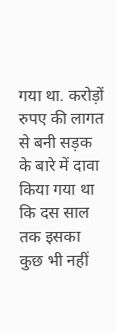गया था. करोड़ों रुपए की लागत से बनी सड़क के बारे में दावा किया गया था कि दस साल तक इसका कुछ भी नहीं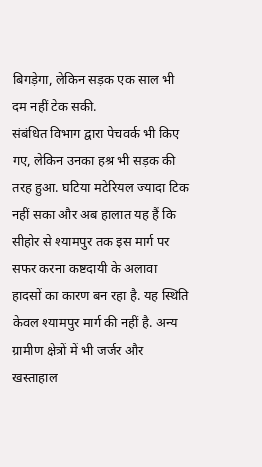बिगड़ेगा, लेकिन सड़क एक साल भी दम नहीं टेक सकी.
संबंधित विभाग द्वारा पेचवर्क भी किए गए, लेकिन उनका हश्र भी सड़क की तरह हुआ. घटिया मटेरियल ज्यादा टिक नहीं सका और अब हालात यह हैं कि सीहोर से श्यामपुर तक इस मार्ग पर सफर करना कष्टदायी के अलावा हादसों का कारण बन रहा है. यह स्थिति केवल श्यामपुर मार्ग की नहीं है. अन्य ग्रामीण क्षेत्रों में भी जर्जर और खस्ताहाल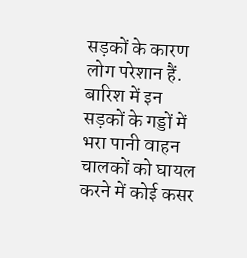सड़कों के कारण लोग परेशान हैं. बारिश में इन सड़कों के गड्डों में भरा पानी वाहन चालकों को घायल करने में कोई कसर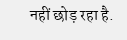नहीं छोड़ रहा है.